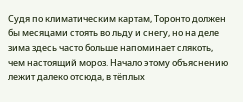Судя по климатическим картам, Торонто должен бы месяцами стоять во льду и снегу, но на деле зима здесь часто больше напоминает слякоть, чем настоящий мороз. Начало этому объяснению лежит далеко отсюда, в тёплых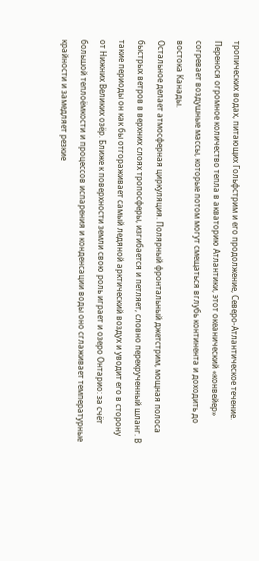тропических водах, питающих Гольфстрим и его продолжение, Северо-Атлантическое течение. Перенося огромное количество тепла в акваторию Атлантики, этот океанический «конвейер» согревает воздушные массы, которые потом могут смещаться вглубь континента и доходить до востока Канады.
Остальное делает атмосферная циркуляция. Полярный фронтальный джетстрим, мощная полоса быстрых ветров в верхних слоях тропосферы, изгибается и петляет, словно перекрученный шланг. В такие периоды он как бы отгораживает самый ледяной арктический воздух и уводит его в сторону от Нижних Великих озёр. Ближе к поверхности земли свою роль играет и озеро Онтарио: за счёт большой теплоёмкости и процессов испарения и конденсации воды оно сглаживает температурные крайности и замедляет резкие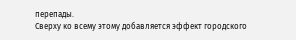перепады.
Сверху ко всему этому добавляется эффект городского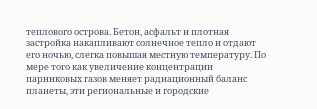теплового острова. Бетон, асфальт и плотная застройка накапливают солнечное тепло и отдают его ночью, слегка повышая местную температуру. По мере того как увеличение концентрации парниковых газов меняет радиационный баланс планеты, эти региональные и городские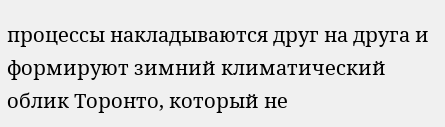процессы накладываются друг на друга и формируют зимний климатический облик Торонто, который не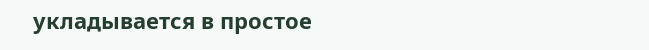укладывается в простое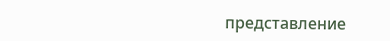представление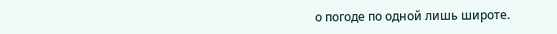о погоде по одной лишь широте.